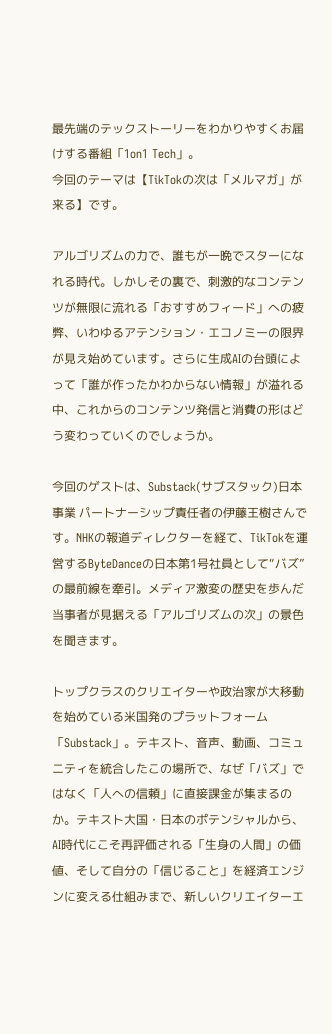最先端のテックストーリーをわかりやすくお届けする番組「1on1 Tech」。
今回のテーマは【TikTokの次は「メルマガ」が来る】です。

アルゴリズムの力で、誰もが一晩でスターになれる時代。しかしその裏で、刺激的なコンテンツが無限に流れる「おすすめフィード」への疲弊、いわゆるアテンション・エコノミーの限界が見え始めています。さらに生成AIの台頭によって「誰が作ったかわからない情報」が溢れる中、これからのコンテンツ発信と消費の形はどう変わっていくのでしょうか。

今回のゲストは、Substack(サブスタック)日本事業 パートナーシップ責任者の伊藤王樹さんです。NHKの報道ディレクターを経て、TikTokを運営するByteDanceの日本第1号社員として“バズ”の最前線を牽引。メディア激変の歴史を歩んだ当事者が見据える「アルゴリズムの次」の景色を聞きます。

トップクラスのクリエイターや政治家が大移動を始めている米国発のプラットフォーム「Substack」。テキスト、音声、動画、コミュニティを統合したこの場所で、なぜ「バズ」ではなく「人への信頼」に直接課金が集まるのか。テキスト大国・日本のポテンシャルから、AI時代にこそ再評価される「生身の人間」の価値、そして自分の「信じること」を経済エンジンに変える仕組みまで、新しいクリエイターエ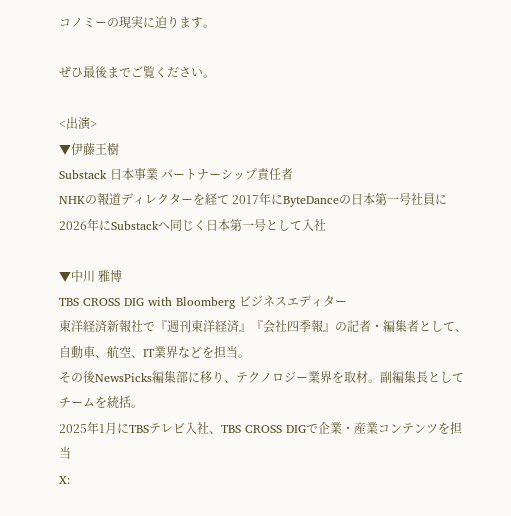コノミーの現実に迫ります。

ぜひ最後までご覧ください。

<出演>
▼伊藤王樹
Substack 日本事業 パートナーシップ責任者
NHKの報道ディレクターを経て 2017年にByteDanceの日本第一号社員に
2026年にSubstackへ同じく日本第一号として入社

▼中川 雅博
TBS CROSS DIG with Bloomberg ビジネスエディター
東洋経済新報社で『週刊東洋経済』『会社四季報』の記者・編集者として、自動車、航空、IT業界などを担当。
その後NewsPicks編集部に移り、テクノロジー業界を取材。副編集長としてチームを統括。
2025年1月にTBSテレビ入社、TBS CROSS DIGで企業・産業コンテンツを担当
X: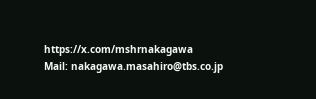https://x.com/mshrnakagawa
Mail: nakagawa.masahiro@tbs.co.jp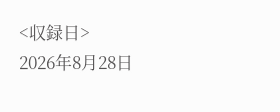<収録日>
2026年8月28日